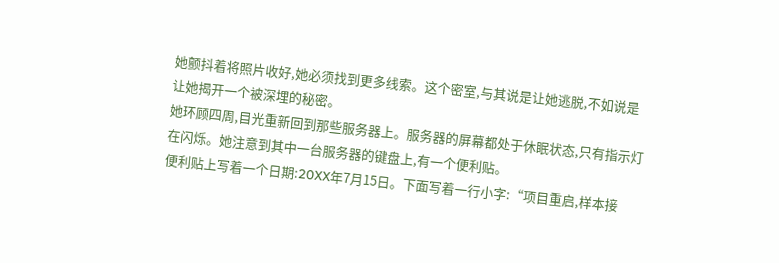她颤抖着将照片收好,她必须找到更多线索。这个密室,与其说是让她逃脱,不如说是让她揭开一个被深埋的秘密。
她环顾四周,目光重新回到那些服务器上。服务器的屏幕都处于休眠状态,只有指示灯在闪烁。她注意到其中一台服务器的键盘上,有一个便利贴。
便利贴上写着一个日期:20XX年7月15日。下面写着一行小字:“项目重启,样本接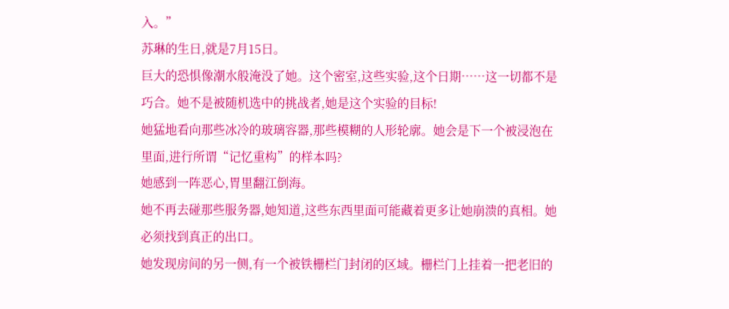入。”
苏琳的生日,就是7月15日。
巨大的恐惧像潮水般淹没了她。这个密室,这些实验,这个日期……这一切都不是巧合。她不是被随机选中的挑战者,她是这个实验的目标!
她猛地看向那些冰冷的玻璃容器,那些模糊的人形轮廓。她会是下一个被浸泡在里面,进行所谓“记忆重构”的样本吗?
她感到一阵恶心,胃里翻江倒海。
她不再去碰那些服务器,她知道,这些东西里面可能藏着更多让她崩溃的真相。她必须找到真正的出口。
她发现房间的另一侧,有一个被铁栅栏门封闭的区域。栅栏门上挂着一把老旧的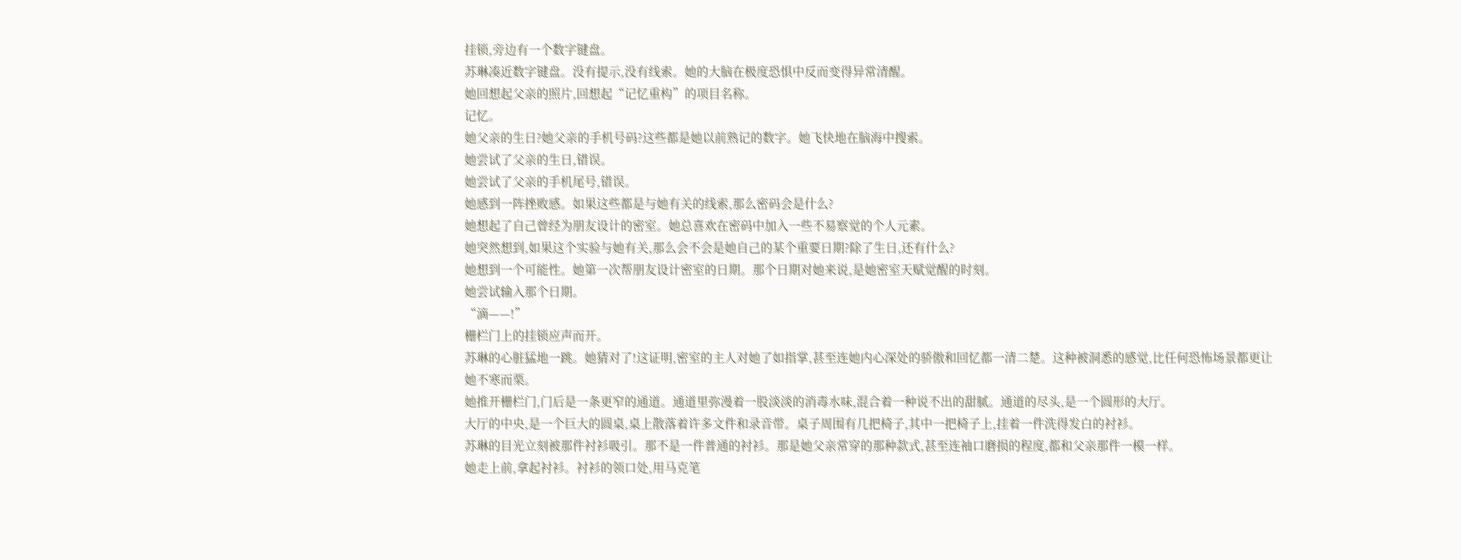挂锁,旁边有一个数字键盘。
苏琳凑近数字键盘。没有提示,没有线索。她的大脑在极度恐惧中反而变得异常清醒。
她回想起父亲的照片,回想起“记忆重构”的项目名称。
记忆。
她父亲的生日?她父亲的手机号码?这些都是她以前熟记的数字。她飞快地在脑海中搜索。
她尝试了父亲的生日,错误。
她尝试了父亲的手机尾号,错误。
她感到一阵挫败感。如果这些都是与她有关的线索,那么密码会是什么?
她想起了自己曾经为朋友设计的密室。她总喜欢在密码中加入一些不易察觉的个人元素。
她突然想到,如果这个实验与她有关,那么会不会是她自己的某个重要日期?除了生日,还有什么?
她想到一个可能性。她第一次帮朋友设计密室的日期。那个日期对她来说,是她密室天赋觉醒的时刻。
她尝试输入那个日期。
“滴——!”
栅栏门上的挂锁应声而开。
苏琳的心脏猛地一跳。她猜对了!这证明,密室的主人对她了如指掌,甚至连她内心深处的骄傲和回忆都一清二楚。这种被洞悉的感觉,比任何恐怖场景都更让她不寒而栗。
她推开栅栏门,门后是一条更窄的通道。通道里弥漫着一股淡淡的消毒水味,混合着一种说不出的甜腻。通道的尽头,是一个圆形的大厅。
大厅的中央,是一个巨大的圆桌,桌上散落着许多文件和录音带。桌子周围有几把椅子,其中一把椅子上,挂着一件洗得发白的衬衫。
苏琳的目光立刻被那件衬衫吸引。那不是一件普通的衬衫。那是她父亲常穿的那种款式,甚至连袖口磨损的程度,都和父亲那件一模一样。
她走上前,拿起衬衫。衬衫的领口处,用马克笔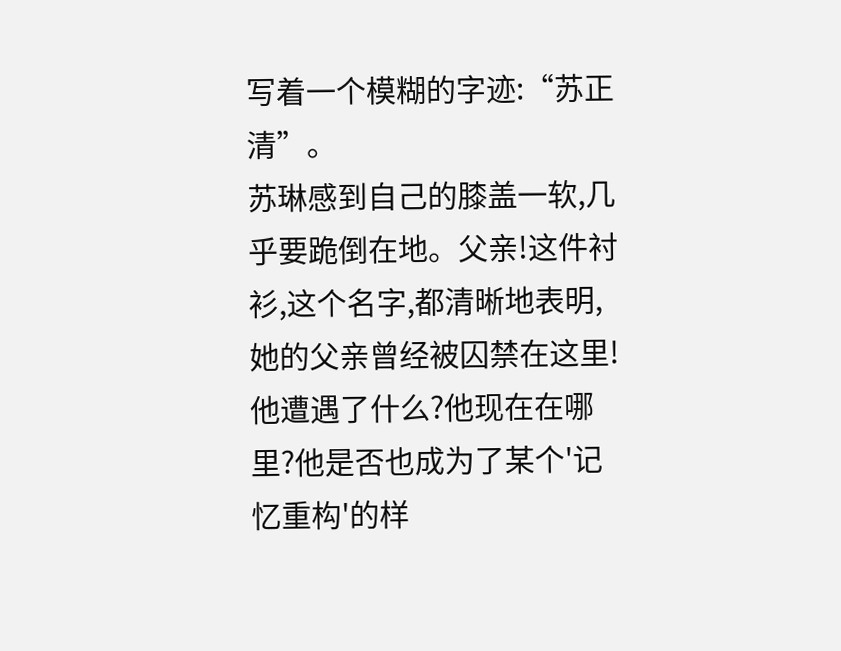写着一个模糊的字迹:“苏正清”。
苏琳感到自己的膝盖一软,几乎要跪倒在地。父亲!这件衬衫,这个名字,都清晰地表明,她的父亲曾经被囚禁在这里!他遭遇了什么?他现在在哪里?他是否也成为了某个'记忆重构'的样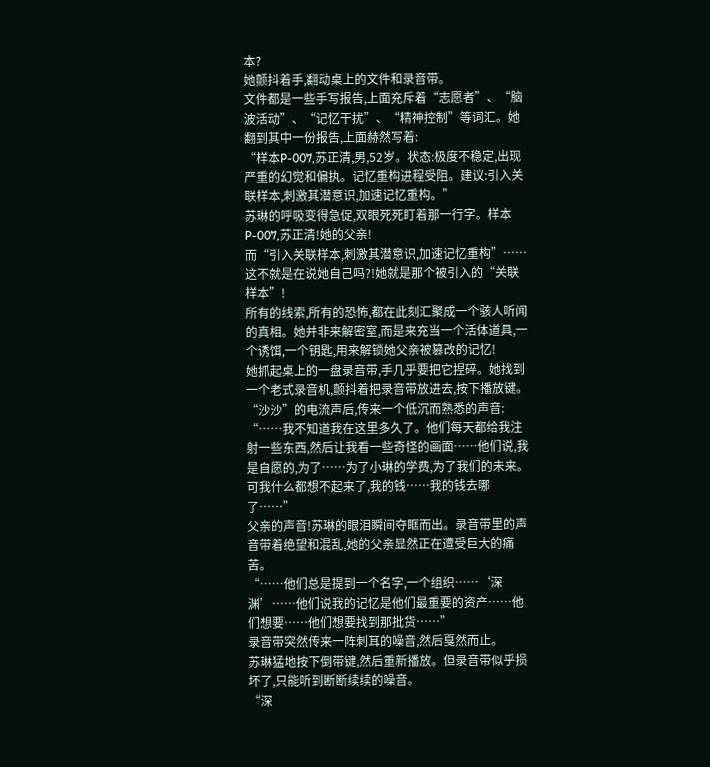本?
她颤抖着手,翻动桌上的文件和录音带。
文件都是一些手写报告,上面充斥着“志愿者”、“脑波活动”、“记忆干扰”、“精神控制”等词汇。她翻到其中一份报告,上面赫然写着:
“样本P-007,苏正清,男,52岁。状态:极度不稳定,出现严重的幻觉和偏执。记忆重构进程受阻。建议:引入关联样本,刺激其潜意识,加速记忆重构。”
苏琳的呼吸变得急促,双眼死死盯着那一行字。样本P-007,苏正清!她的父亲!
而“引入关联样本,刺激其潜意识,加速记忆重构”……这不就是在说她自己吗?!她就是那个被引入的“关联样本”!
所有的线索,所有的恐怖,都在此刻汇聚成一个骇人听闻的真相。她并非来解密室,而是来充当一个活体道具,一个诱饵,一个钥匙,用来解锁她父亲被篡改的记忆!
她抓起桌上的一盘录音带,手几乎要把它捏碎。她找到一个老式录音机,颤抖着把录音带放进去,按下播放键。
“沙沙”的电流声后,传来一个低沉而熟悉的声音:
“……我不知道我在这里多久了。他们每天都给我注射一些东西,然后让我看一些奇怪的画面……他们说,我是自愿的,为了……为了小琳的学费,为了我们的未来。可我什么都想不起来了,我的钱……我的钱去哪了……”
父亲的声音!苏琳的眼泪瞬间夺眶而出。录音带里的声音带着绝望和混乱,她的父亲显然正在遭受巨大的痛苦。
“……他们总是提到一个名字,一个组织……‘深渊’……他们说我的记忆是他们最重要的资产……他们想要……他们想要找到那批货……”
录音带突然传来一阵刺耳的噪音,然后戛然而止。
苏琳猛地按下倒带键,然后重新播放。但录音带似乎损坏了,只能听到断断续续的噪音。
“深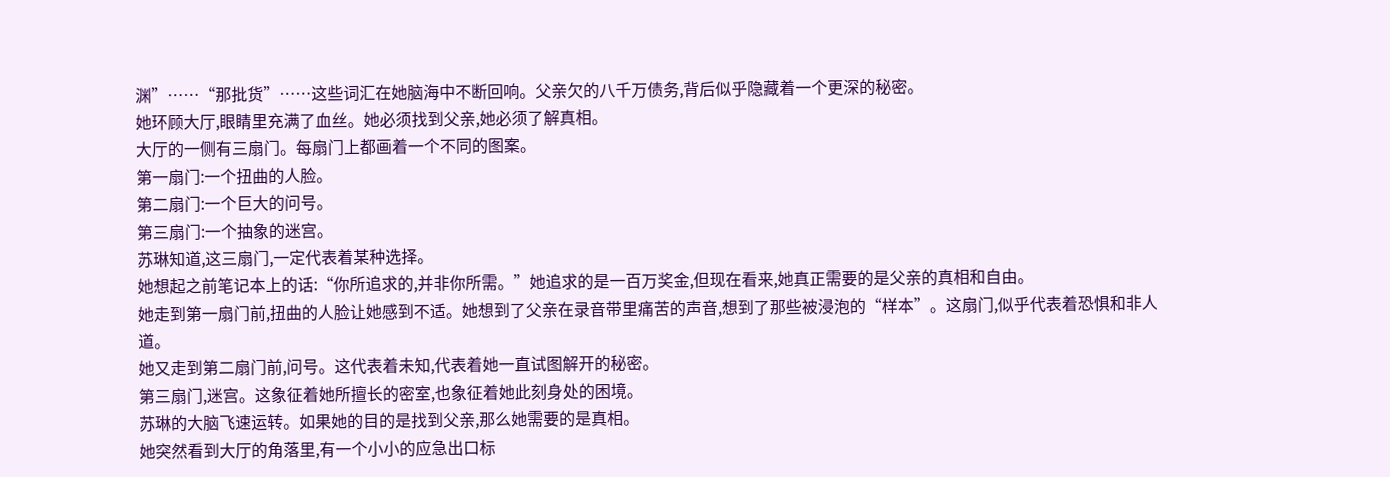渊”……“那批货”……这些词汇在她脑海中不断回响。父亲欠的八千万债务,背后似乎隐藏着一个更深的秘密。
她环顾大厅,眼睛里充满了血丝。她必须找到父亲,她必须了解真相。
大厅的一侧有三扇门。每扇门上都画着一个不同的图案。
第一扇门:一个扭曲的人脸。
第二扇门:一个巨大的问号。
第三扇门:一个抽象的迷宫。
苏琳知道,这三扇门,一定代表着某种选择。
她想起之前笔记本上的话:“你所追求的,并非你所需。”她追求的是一百万奖金,但现在看来,她真正需要的是父亲的真相和自由。
她走到第一扇门前,扭曲的人脸让她感到不适。她想到了父亲在录音带里痛苦的声音,想到了那些被浸泡的“样本”。这扇门,似乎代表着恐惧和非人道。
她又走到第二扇门前,问号。这代表着未知,代表着她一直试图解开的秘密。
第三扇门,迷宫。这象征着她所擅长的密室,也象征着她此刻身处的困境。
苏琳的大脑飞速运转。如果她的目的是找到父亲,那么她需要的是真相。
她突然看到大厅的角落里,有一个小小的应急出口标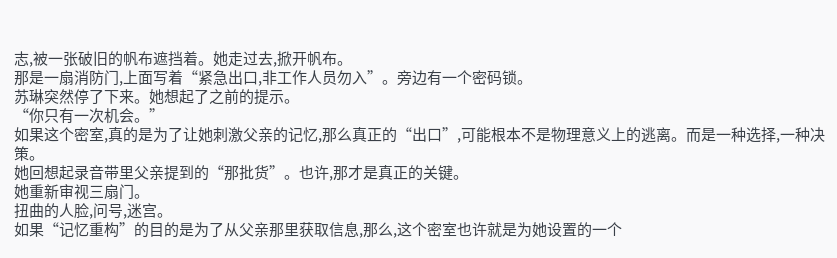志,被一张破旧的帆布遮挡着。她走过去,掀开帆布。
那是一扇消防门,上面写着“紧急出口,非工作人员勿入”。旁边有一个密码锁。
苏琳突然停了下来。她想起了之前的提示。
“你只有一次机会。”
如果这个密室,真的是为了让她刺激父亲的记忆,那么真正的“出口”,可能根本不是物理意义上的逃离。而是一种选择,一种决策。
她回想起录音带里父亲提到的“那批货”。也许,那才是真正的关键。
她重新审视三扇门。
扭曲的人脸,问号,迷宫。
如果“记忆重构”的目的是为了从父亲那里获取信息,那么,这个密室也许就是为她设置的一个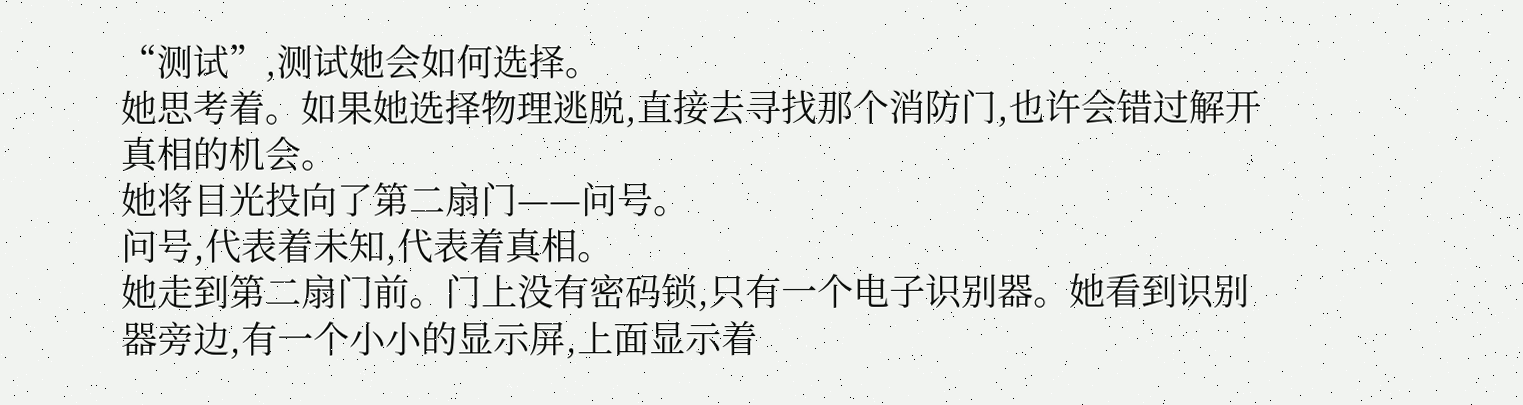“测试”,测试她会如何选择。
她思考着。如果她选择物理逃脱,直接去寻找那个消防门,也许会错过解开真相的机会。
她将目光投向了第二扇门——问号。
问号,代表着未知,代表着真相。
她走到第二扇门前。门上没有密码锁,只有一个电子识别器。她看到识别器旁边,有一个小小的显示屏,上面显示着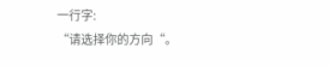一行字:
“请选择你的方向“。